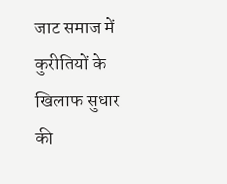जाट समाज में कुरीतियों के खिलाफ सुधार की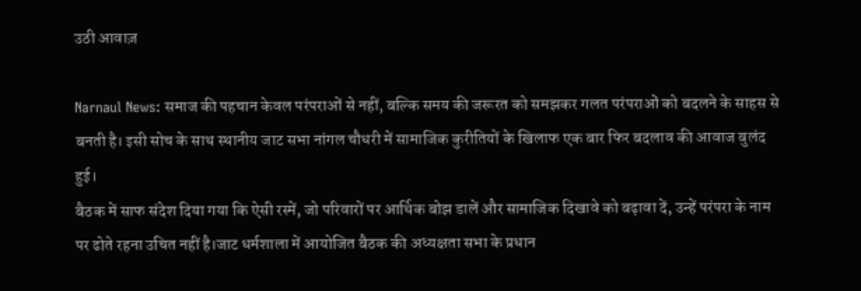उठी आवाज़

Narnaul News: समाज की पहचान केवल परंपराओं से नहीं, बल्कि समय की जरूरत को समझकर गलत परंपराओं को बदलने के साहस से बनती है। इसी सोच के साथ स्थानीय जाट सभा नांगल चौधरी में सामाजिक कुरीतियों के खिलाफ एक बार फिर बदलाव की आवाज बुलंद हुई।
बैठक में साफ संदेश दिया गया कि ऐसी रस्में, जो परिवारों पर आर्थिक बोझ डालें और सामाजिक दिखावे को बढ़ावा दें, उन्हें परंपरा के नाम पर ढोते रहना उचित नहीं है।जाट धर्मशाला में आयोजित बैठक की अध्यक्षता सभा के प्रधान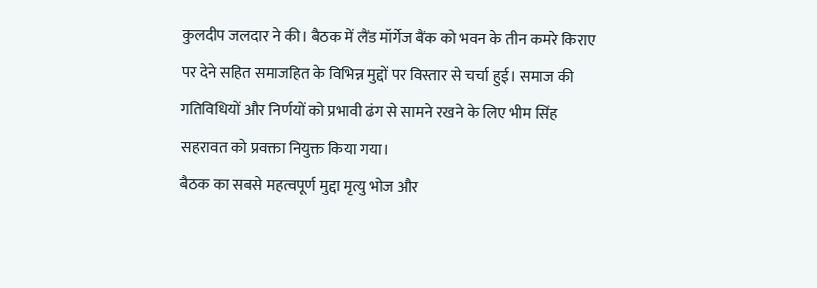कुलदीप जलदार ने की। बैठक में लैंड मॉर्गेज बैंक को भवन के तीन कमरे किराए पर देने सहित समाजहित के विभिन्न मुद्दों पर विस्तार से चर्चा हुई। समाज की गतिविधियों और निर्णयों को प्रभावी ढंग से सामने रखने के लिए भीम सिंह सहरावत को प्रवक्ता नियुक्त किया गया।
बैठक का सबसे महत्वपूर्ण मुद्दा मृत्यु भोज और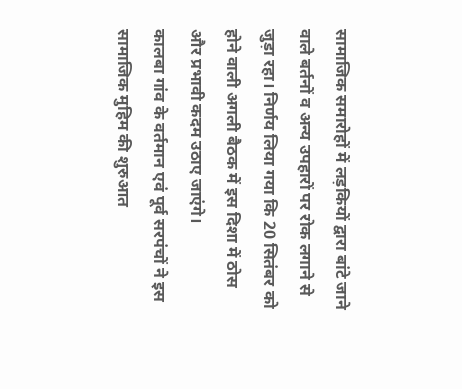सामाजिक समारोहों में लड़कियों द्वारा बांटे जाने वाले बर्तनों व अन्य उपहारों पर रोक लगाने से जुड़ा रहा। निर्णय लिया गया कि 20 सितंबर को होने वाली अगली बैठक में इस दिशा में ठोस और प्रभावी कदम उठाए जाएंगे।
कालबा गांव के वर्तमान एवं पूर्व सरपंचों ने इस सामाजिक मुहिम की शुरुआत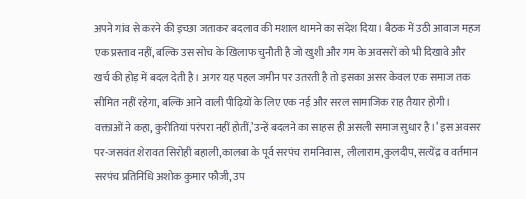अपने गांव से करने की इच्छा जताकर बदलाव की मशाल थामने का संदेश दिया। बैठक में उठी आवाज महज एक प्रस्ताव नहीं, बल्कि उस सोच के खिलाफ चुनौती है जो खुशी और गम के अवसरों को भी दिखावे और खर्च की होड़ में बदल देती है। अगर यह पहल जमीन पर उतरती है तो इसका असर केवल एक समाज तक सीमित नहीं रहेगा, बल्कि आने वाली पीढ़ियों के लिए एक नई और सरल सामाजिक राह तैयार होगी।
वक्ताओं ने कहा, कुरीतियां परंपरा नहीं होतीं,’उन्हें बदलने का साहस ही असली समाज सुधार है।’ इस अवसर पर-जसवंत शेरावत सिरोही बहाली,कालबा के पूर्व सरपंच रामनिवास, लीलाराम,कुलदीप, सत्येंद्र व वर्तमान सरपंच प्रतिनिधि अशोक कुमार फौजी, उप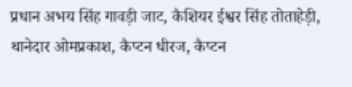प्रधान अभय सिंह गावड़ी जाट, कैशियर ईश्वर सिंह तोताहेड़ी, थानेदार ओमप्रकाश, कैप्टन धीरज, कैप्टन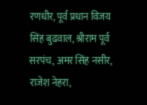रणधीर, पूर्व प्रधान विजय सिंह बुढवाल, श्रीराम पूर्व सरपंच, अमर सिंह नसीर, राजेश नेहरा,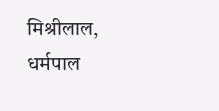मिश्रीलाल, धर्मपाल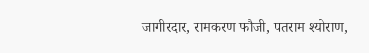जागीरदार, रामकरण फौजी, पतराम श्योराण,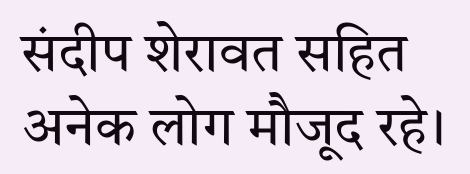संदीप शेरावत सहित अनेक लोग मौजूद रहे।